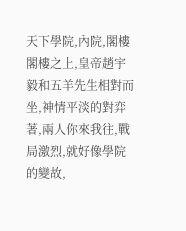天下學院,內院,閣樓
閣樓之上,皇帝趙宇毅和五羊先生相對而坐,神情平淡的對弈著,兩人你來我往,戰局激烈,就好像學院的變故,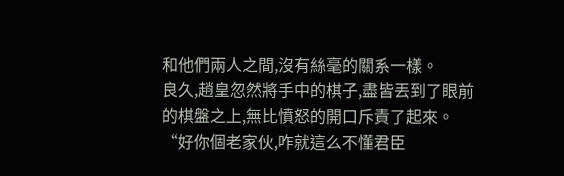和他們兩人之間,沒有絲毫的關系一樣。
良久,趙皇忽然將手中的棋子,盡皆丟到了眼前的棋盤之上,無比憤怒的開口斥責了起來。
“好你個老家伙,咋就這么不懂君臣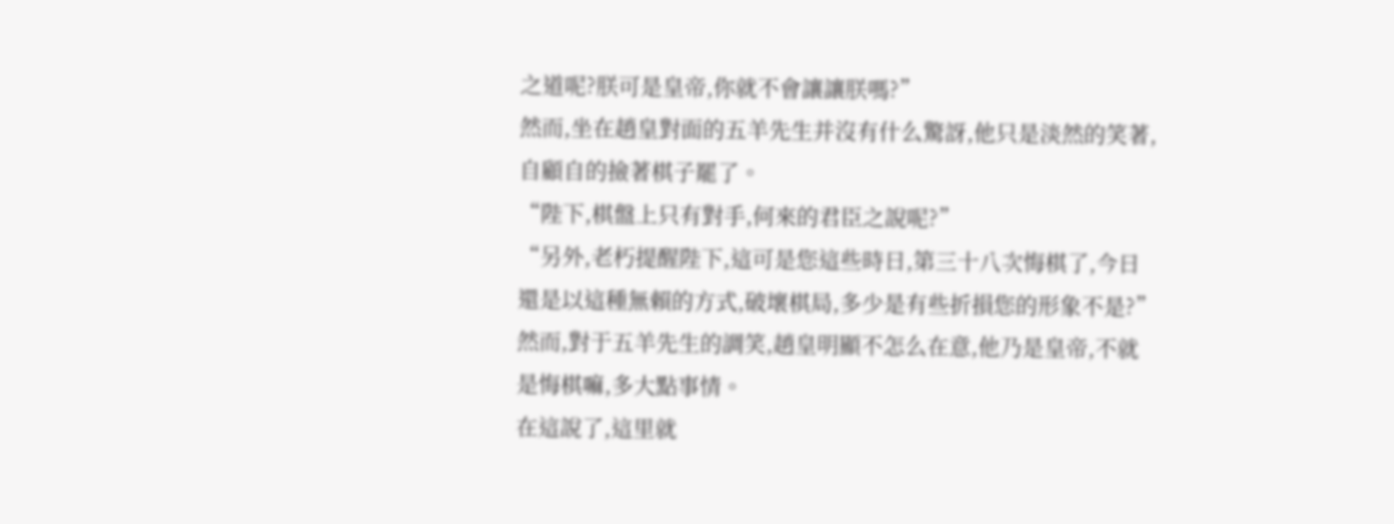之道呢?朕可是皇帝,你就不會讓讓朕嗎?”
然而,坐在趙皇對面的五羊先生并沒有什么驚訝,他只是淡然的笑著,自顧自的撿著棋子罷了。
“陛下,棋盤上只有對手,何來的君臣之說呢?”
“另外,老朽提醒陛下,這可是您這些時日,第三十八次悔棋了,今日還是以這種無賴的方式,破壞棋局,多少是有些折損您的形象不是?”
然而,對于五羊先生的調笑,趙皇明顯不怎么在意,他乃是皇帝,不就是悔棋嘛,多大點事情。
在這說了,這里就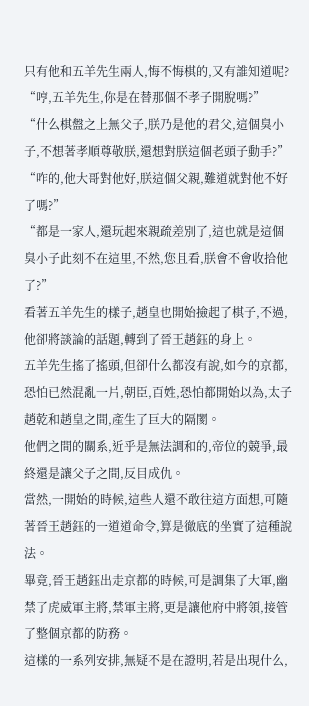只有他和五羊先生兩人,悔不悔棋的,又有誰知道呢?
“哼,五羊先生,你是在替那個不孝子開脫嗎?”
“什么棋盤之上無父子,朕乃是他的君父,這個臭小子,不想著孝順尊敬朕,還想對朕這個老頭子動手?”
“咋的,他大哥對他好,朕這個父親,難道就對他不好了嗎?”
“都是一家人,還玩起來親疏差別了,這也就是這個臭小子此刻不在這里,不然,您且看,朕會不會收拾他了?”
看著五羊先生的樣子,趙皇也開始撿起了棋子,不過,他卻將談論的話題,轉到了晉王趙鈺的身上。
五羊先生搖了搖頭,但卻什么都沒有說,如今的京都,恐怕已然混亂一片,朝臣,百姓,恐怕都開始以為,太子趙乾和趙皇之間,產生了巨大的隔閡。
他們之間的關系,近乎是無法調和的,帝位的競爭,最終還是讓父子之間,反目成仇。
當然,一開始的時候,這些人還不敢往這方面想,可隨著晉王趙鈺的一道道命令,算是徹底的坐實了這種說法。
畢竟,晉王趙鈺出走京都的時候,可是調集了大軍,幽禁了虎威軍主將,禁軍主將,更是讓他府中將領,接管了整個京都的防務。
這樣的一系列安排,無疑不是在證明,若是出現什么,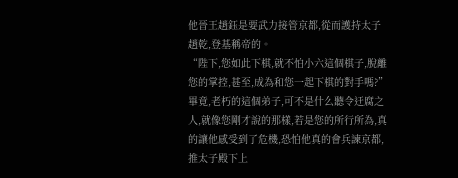他晉王趙鈺是要武力接管京都,從而護持太子趙乾,登基稱帝的。
“陛下,您如此下棋,就不怕小六這個棋子,脫離您的掌控,甚至,成為和您一起下棋的對手嗎?”
畢竟,老朽的這個弟子,可不是什么聽令迂腐之人,就像您剛才說的那樣,若是您的所行所為,真的讓他感受到了危機,恐怕他真的會兵諫京都,推太子殿下上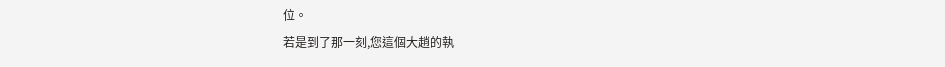位。
若是到了那一刻,您這個大趙的執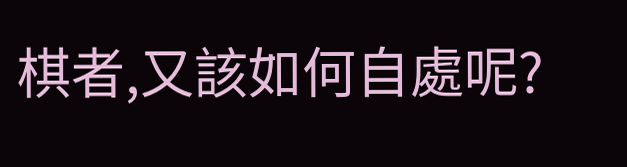棋者,又該如何自處呢?